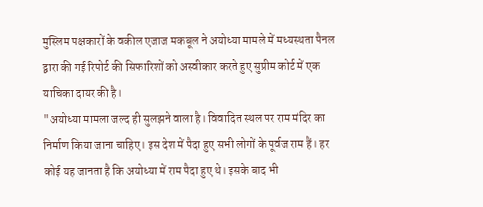मुस्लिम पक्षकारों के वकील एजाज मकबूल ने अयोध्या मामले में मध्यस्थता पैनल द्वारा की गई रिपोर्ट की सिफारिशों को अस्वीकार करते हुए सुप्रीम कोर्ट में एक याचिका दायर की है।
"अयोध्या मामला जल्द ही सुलझने वाला है। विवादित स्थल पर राम मंदिर का निर्माण किया जाना चाहिए। इस देश में पैदा हुए सभी लोगों के पूर्वज राम हैं। हर कोई यह जानता है कि अयोध्या में राम पैदा हुए थे। इसके बाद भी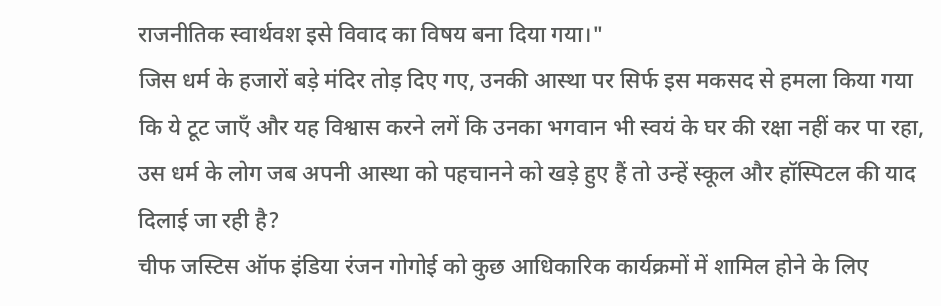राजनीतिक स्वार्थवश इसे विवाद का विषय बना दिया गया।"
जिस धर्म के हजारों बड़े मंदिर तोड़ दिए गए, उनकी आस्था पर सिर्फ इस मकसद से हमला किया गया कि ये टूट जाएँ और यह विश्वास करने लगें कि उनका भगवान भी स्वयं के घर की रक्षा नहीं कर पा रहा, उस धर्म के लोग जब अपनी आस्था को पहचानने को खड़े हुए हैं तो उन्हें स्कूल और हॉस्पिटल की याद दिलाई जा रही है?
चीफ जस्टिस ऑफ इंडिया रंजन गोगोई को कुछ आधिकारिक कार्यक्रमों में शामिल होने के लिए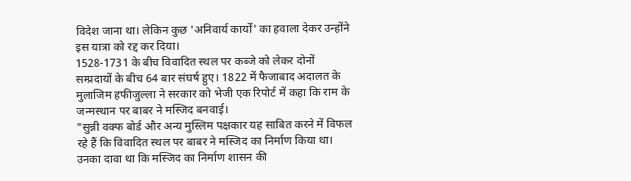विदेश जाना था। लेकिन कुछ 'अनिवार्य कार्यों' का हवाला देकर उन्होंने इस यात्रा को रद्द कर दिया।
1528-1731 के बीच विवादित स्थल पर कब्जे को लेकर दोनों सम्प्रदायों के बीच 64 बार संघर्ष हुए। 1822 में फैजाबाद अदालत के मुलाजिम हफीजुल्ला ने सरकार को भेजी एक रिपोर्ट में कहा कि राम के जन्मस्थान पर बाबर ने मस्जिद बनवाई।
"सुन्नी वक्फ बोर्ड और अन्य मुस्लिम पक्षकार यह साबित करने में विफल रहे हैं कि विवादित स्थल पर बाबर ने मस्जिद का निर्माण किया था। उनका दावा था कि मस्जिद का निर्माण शासन की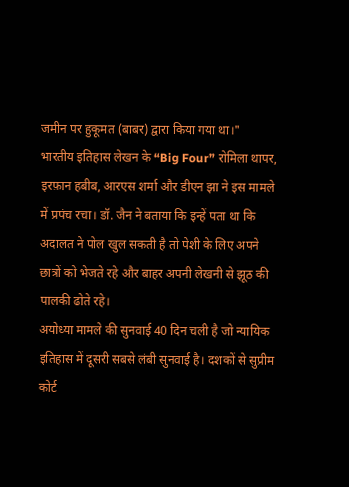जमीन पर हुकूमत (बाबर) द्वारा किया गया था।"
भारतीय इतिहास लेखन के “Big Four” रोमिला थापर, इरफ़ान हबीब, आरएस शर्मा और डीएन झा ने इस मामले में प्रपंच रचा। डॉ. जैन ने बताया कि इन्हें पता था कि अदालत ने पोल खुल सकती है तो पेशी के लिए अपने छात्रों को भेजते रहे और बाहर अपनी लेखनी से झूठ की पालकी ढोते रहे।
अयोध्या मामले की सुनवाई 40 दिन चली है जो न्यायिक इतिहास में दूसरी सबसे लंबी सुनवाई है। दशकों से सुप्रीम कोर्ट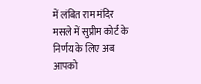में लंबित राम मंदिर मसले में सुप्रीम कोर्ट के निर्णय के लिए अब आपको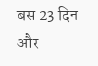बस 23 दिन और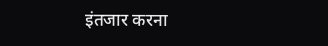इंतजार करना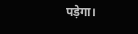पड़ेगा।